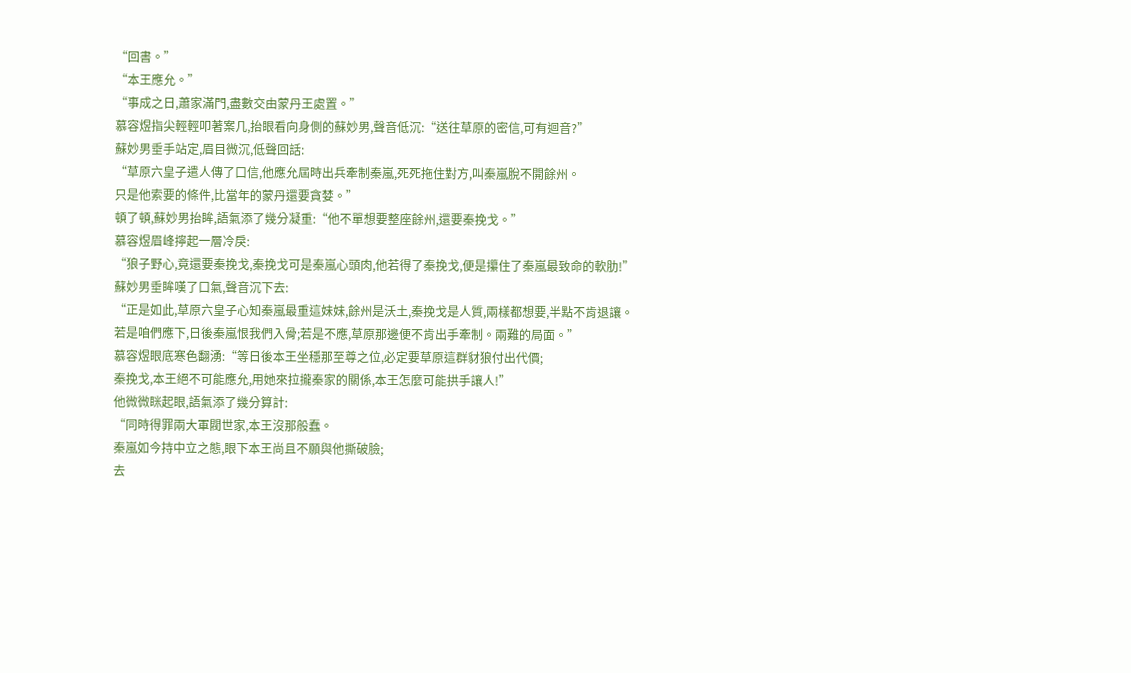“回書。”
“本王應允。”
“事成之日,蕭家滿門,盡數交由蒙丹王處置。”
慕容煜指尖輕輕叩著案几,抬眼看向身側的蘇妙男,聲音低沉:“送往草原的密信,可有迴音?”
蘇妙男垂手站定,眉目微沉,低聲回話:
“草原六皇子遣人傳了口信,他應允屆時出兵牽制秦嵐,死死拖住對方,叫秦嵐脫不開餘州。
只是他索要的條件,比當年的蒙丹還要貪婪。”
頓了頓,蘇妙男抬眸,語氣添了幾分凝重:“他不單想要整座餘州,還要秦挽戈。”
慕容煜眉峰擰起一層冷戾:
“狼子野心,竟還要秦挽戈,秦挽戈可是秦嵐心頭肉,他若得了秦挽戈,便是攥住了秦嵐最致命的軟肋!”
蘇妙男垂眸嘆了口氣,聲音沉下去:
“正是如此,草原六皇子心知秦嵐最重這妹妹,餘州是沃土,秦挽戈是人質,兩樣都想要,半點不肯退讓。
若是咱們應下,日後秦嵐恨我們入骨;若是不應,草原那邊便不肯出手牽制。兩難的局面。”
慕容煜眼底寒色翻湧:“等日後本王坐穩那至尊之位,必定要草原這群豺狼付出代價;
秦挽戈,本王絕不可能應允,用她來拉攏秦家的關係,本王怎麼可能拱手讓人!”
他微微眯起眼,語氣添了幾分算計:
“同時得罪兩大軍閥世家,本王沒那般蠢。
秦嵐如今持中立之態,眼下本王尚且不願與他撕破臉;
去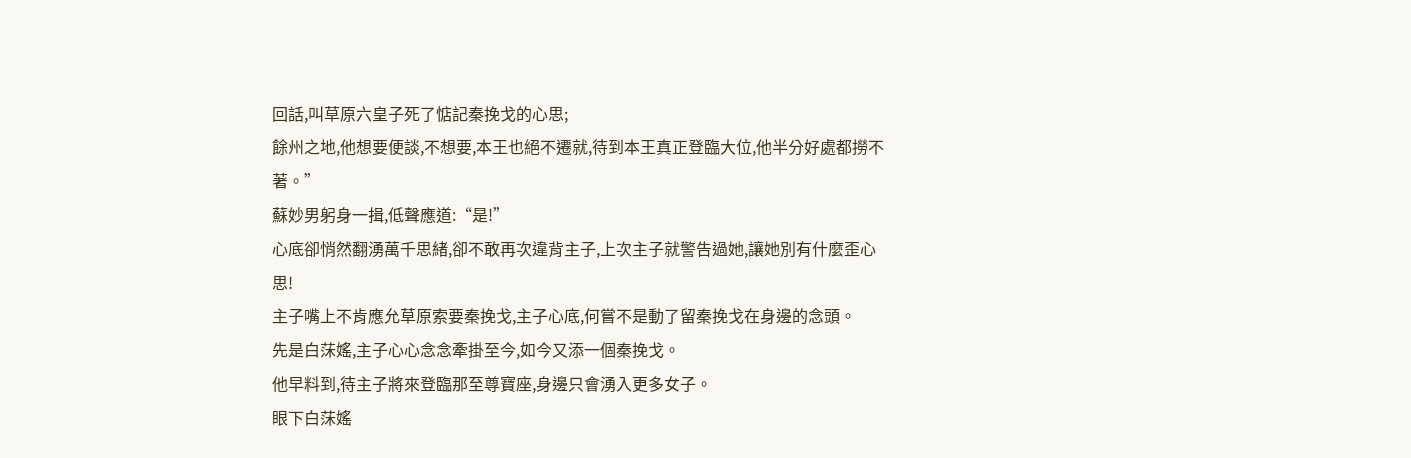回話,叫草原六皇子死了惦記秦挽戈的心思;
餘州之地,他想要便談,不想要,本王也絕不遷就,待到本王真正登臨大位,他半分好處都撈不著。”
蘇妙男躬身一揖,低聲應道:“是!”
心底卻悄然翻湧萬千思緒,卻不敢再次違背主子,上次主子就警告過她,讓她別有什麼歪心思!
主子嘴上不肯應允草原索要秦挽戈,主子心底,何嘗不是動了留秦挽戈在身邊的念頭。
先是白莯媱,主子心心念念牽掛至今,如今又添一個秦挽戈。
他早料到,待主子將來登臨那至尊寶座,身邊只會湧入更多女子。
眼下白莯媱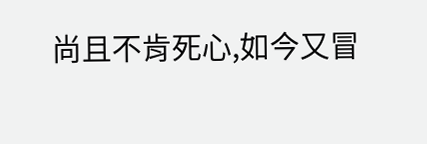尚且不肯死心,如今又冒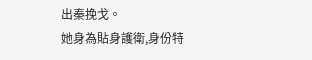出秦挽戈。
她身為貼身護衛,身份特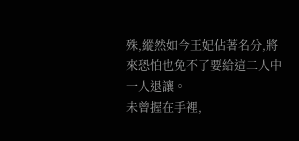殊,縱然如今王妃佔著名分,將來恐怕也免不了要給這二人中一人退讓。
未曾握在手裡,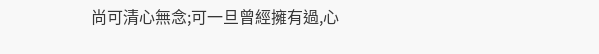尚可清心無念;可一旦曾經擁有過,心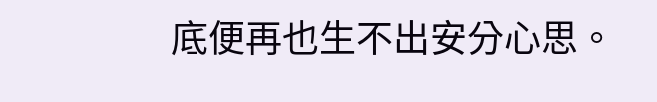底便再也生不出安分心思。